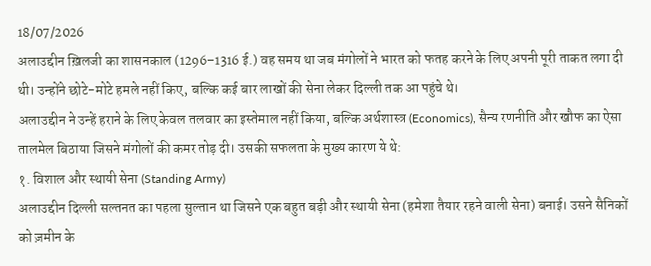18/07/2026
अलाउद्दीन ख़िलजी का शासनकाल (1296–1316 ई.) वह समय था जब मंगोलों ने भारत को फतह करने के लिए अपनी पूरी ताकत लगा दी थी। उन्होंने छोटे-मोटे हमले नहीं किए, बल्कि कई बार लाखों की सेना लेकर दिल्ली तक आ पहुंचे थे।
अलाउद्दीन ने उन्हें हराने के लिए केवल तलवार का इस्तेमाल नहीं किया, बल्कि अर्थशास्त्र (Economics), सैन्य रणनीति और खौफ का ऐसा तालमेल बिठाया जिसने मंगोलों की कमर तोड़ दी। उसकी सफलता के मुख्य कारण ये थे:
१. विशाल और स्थायी सेना (Standing Army)
अलाउद्दीन दिल्ली सल्तनत का पहला सुल्तान था जिसने एक बहुत बड़ी और स्थायी सेना (हमेशा तैयार रहने वाली सेना) बनाई। उसने सैनिकों को ज़मीन के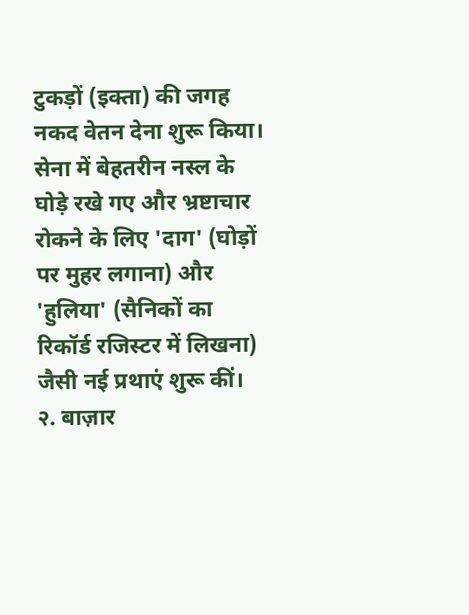टुकड़ों (इक्ता) की जगह नकद वेतन देना शुरू किया। सेना में बेहतरीन नस्ल के घोड़े रखे गए और भ्रष्टाचार रोकने के लिए 'दाग' (घोड़ों पर मुहर लगाना) और 'हुलिया' (सैनिकों का रिकॉर्ड रजिस्टर में लिखना) जैसी नई प्रथाएं शुरू कीं।
२. बाज़ार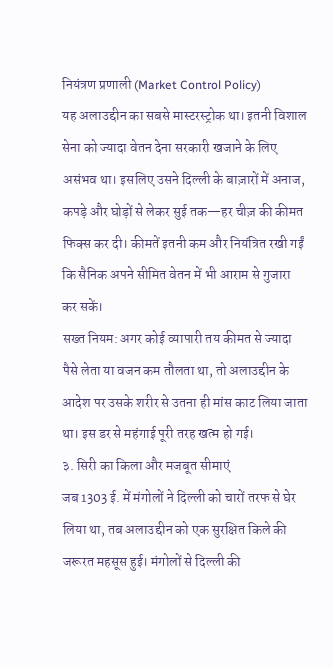नियंत्रण प्रणाली (Market Control Policy)
यह अलाउद्दीन का सबसे मास्टरस्ट्रोक था। इतनी विशाल सेना को ज्यादा वेतन देना सरकारी खजाने के लिए असंभव था। इसलिए उसने दिल्ली के बाज़ारों में अनाज, कपड़े और घोड़ों से लेकर सुई तक—हर चीज़ की कीमत फिक्स कर दी। कीमतें इतनी कम और नियंत्रित रखी गईं कि सैनिक अपने सीमित वेतन में भी आराम से गुजारा कर सकें।
सख्त नियम: अगर कोई व्यापारी तय कीमत से ज्यादा पैसे लेता या वजन कम तौलता था, तो अलाउद्दीन के आदेश पर उसके शरीर से उतना ही मांस काट लिया जाता था। इस डर से महंगाई पूरी तरह खत्म हो गई।
३. सिरी का किला और मजबूत सीमाएं
जब 1303 ई. में मंगोलों ने दिल्ली को चारों तरफ से घेर लिया था, तब अलाउद्दीन को एक सुरक्षित किले की जरूरत महसूस हुई। मंगोलों से दिल्ली की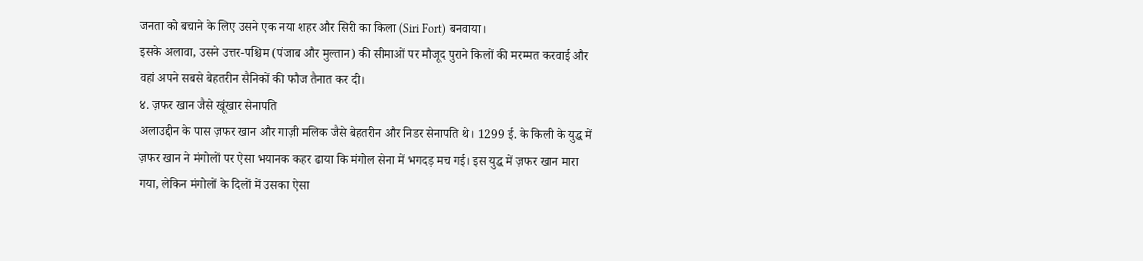जनता को बचाने के लिए उसने एक नया शहर और सिरी का किला (Siri Fort) बनवाया।
इसके अलावा, उसने उत्तर-पश्चिम (पंजाब और मुल्तान) की सीमाओं पर मौजूद पुराने किलों की मरम्मत करवाई और वहां अपने सबसे बेहतरीन सैनिकों की फौज तैनात कर दी।
४. ज़फर खान जैसे खूंखार सेनापति
अलाउद्दीन के पास ज़फर खान और गाज़ी मलिक जैसे बेहतरीन और निडर सेनापति थे। 1299 ई. के किली के युद्ध में ज़फर खान ने मंगोलों पर ऐसा भयानक कहर ढाया कि मंगोल सेना में भगदड़ मच गई। इस युद्ध में ज़फर खान मारा गया, लेकिन मंगोलों के दिलों में उसका ऐसा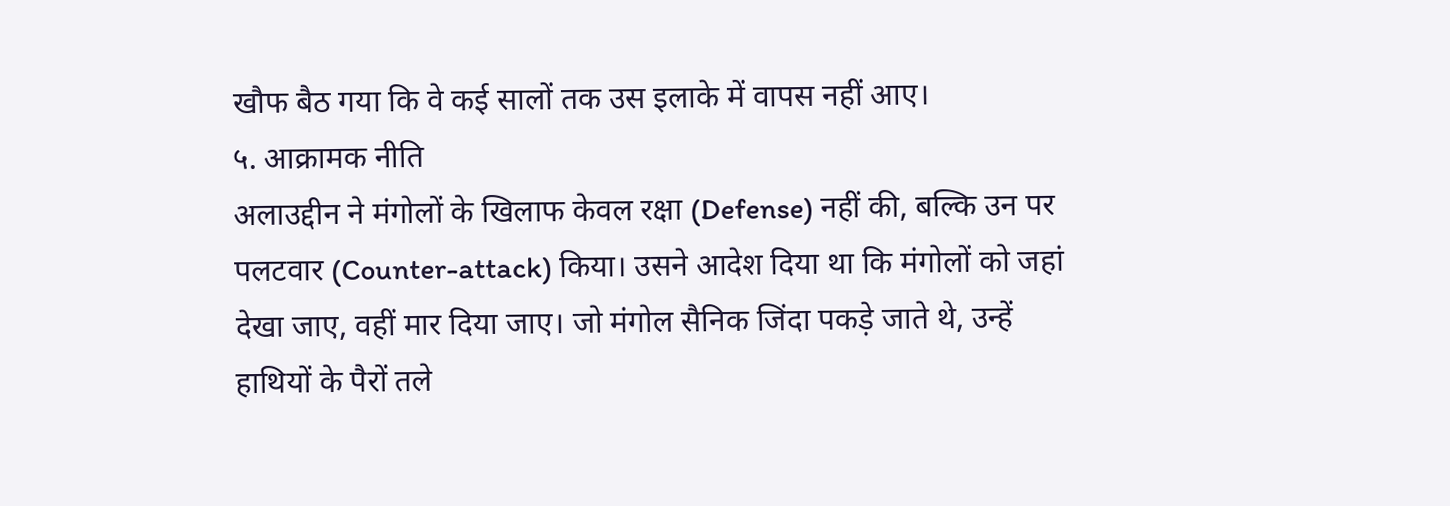खौफ बैठ गया कि वे कई सालों तक उस इलाके में वापस नहीं आए।
५. आक्रामक नीति
अलाउद्दीन ने मंगोलों के खिलाफ केवल रक्षा (Defense) नहीं की, बल्कि उन पर पलटवार (Counter-attack) किया। उसने आदेश दिया था कि मंगोलों को जहां देखा जाए, वहीं मार दिया जाए। जो मंगोल सैनिक जिंदा पकड़े जाते थे, उन्हें हाथियों के पैरों तले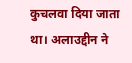कुचलवा दिया जाता था। अलाउद्दीन ने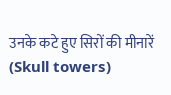उनके कटे हुए सिरों की मीनारें (Skull towers)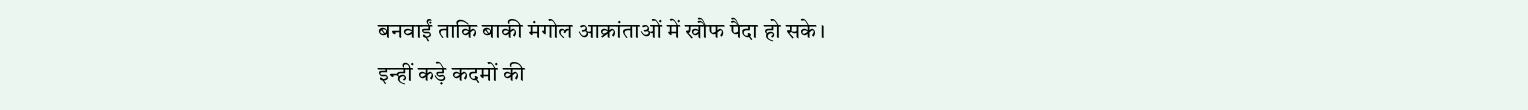बनवाईं ताकि बाकी मंगोल आक्रांताओं में खौफ पैदा हो सके।
इन्हीं कड़े कदमों की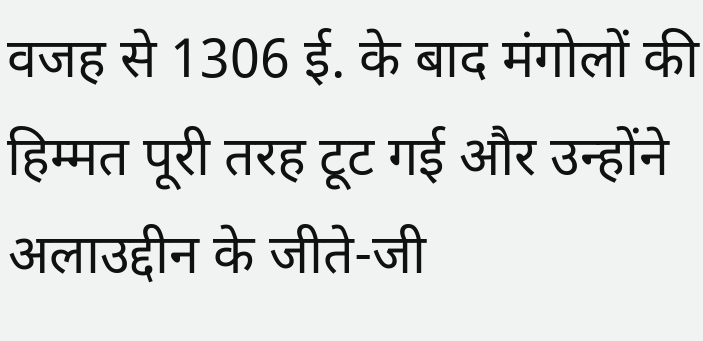वजह से 1306 ई. के बाद मंगोलों की हिम्मत पूरी तरह टूट गई और उन्होंने अलाउद्दीन के जीते-जी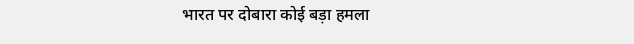भारत पर दोबारा कोई बड़ा हमला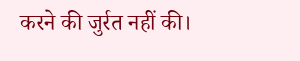करने की जुर्रत नहीं की।